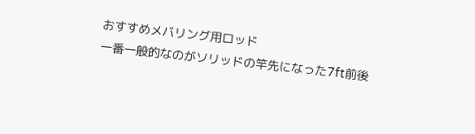おすすめメバリング用ロッド
一番一般的なのがソリッドの竿先になった7ft前後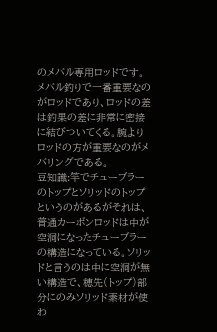のメバル専用ロッドです。メバル釣りで一番重要なのがロッドであり、ロッドの差は釣果の差に非常に密接に結びついてくる。腕よりロッドの方が重要なのがメバリングである。
豆知識:竿でチューブラーのトップとソリッドのトップというのがあるがそれは、普通カーボンロッドは中が空洞になったチューブラーの構造になっている。ソリッドと言うのは中に空洞が無い構造で、穂先(トップ)部分にのみソリッド素材が使わ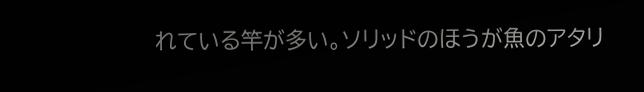れている竿が多い。ソリッドのほうが魚のアタリ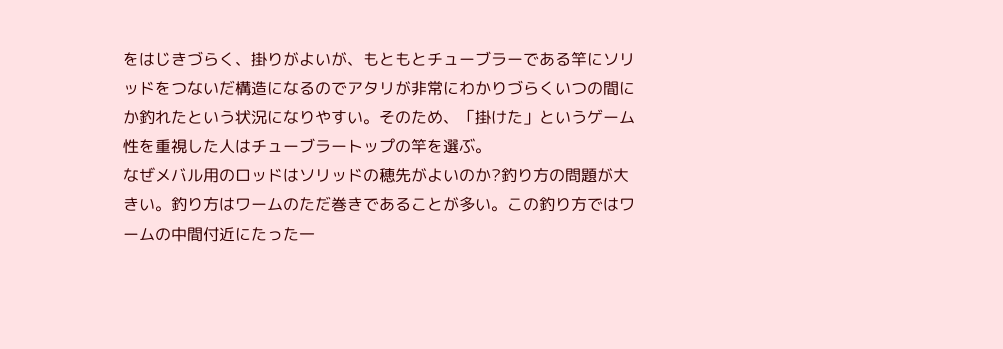をはじきづらく、掛りがよいが、もともとチューブラーである竿にソリッドをつないだ構造になるのでアタリが非常にわかりづらくいつの間にか釣れたという状況になりやすい。そのため、「掛けた」というゲーム性を重視した人はチューブラートップの竿を選ぶ。
なぜメバル用のロッドはソリッドの穂先がよいのか?釣り方の問題が大きい。釣り方はワームのただ巻きであることが多い。この釣り方ではワームの中間付近にたった一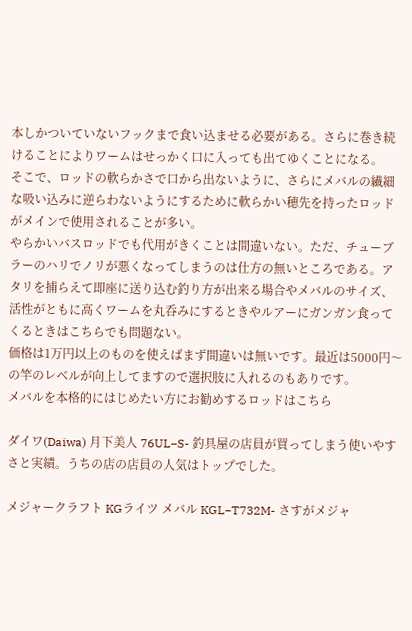本しかついていないフックまで食い込ませる必要がある。さらに巻き続けることによりワームはせっかく口に入っても出てゆくことになる。
そこで、ロッドの軟らかさで口から出ないように、さらにメバルの繊細な吸い込みに逆らわないようにするために軟らかい穂先を持ったロッドがメインで使用されることが多い。
やらかいバスロッドでも代用がきくことは間違いない。ただ、チューブラーのハリでノリが悪くなってしまうのは仕方の無いところである。アタリを捕らえて即座に送り込む釣り方が出来る場合やメバルのサイズ、活性がともに高くワームを丸呑みにするときやルアーにガンガン食ってくるときはこちらでも問題ない。
価格は1万円以上のものを使えばまず間違いは無いです。最近は5000円〜の竿のレベルが向上してますので選択肢に入れるのもありです。
メバルを本格的にはじめたい方にお勧めするロッドはこちら

ダイワ(Daiwa) 月下美人 76UL−S- 釣具屋の店員が買ってしまう使いやすさと実績。うちの店の店員の人気はトップでした。

メジャークラフト KGライツ メバル KGL−T732M- さすがメジャ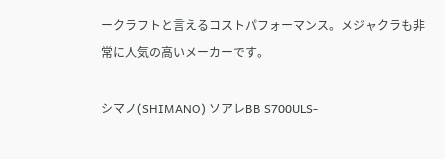ークラフトと言えるコストパフォーマンス。メジャクラも非常に人気の高いメーカーです。

シマノ(SHIMANO) ソアレBB S700ULS-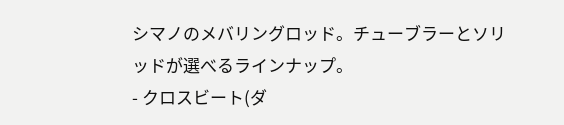シマノのメバリングロッド。チューブラーとソリッドが選べるラインナップ。
- クロスビート(ダ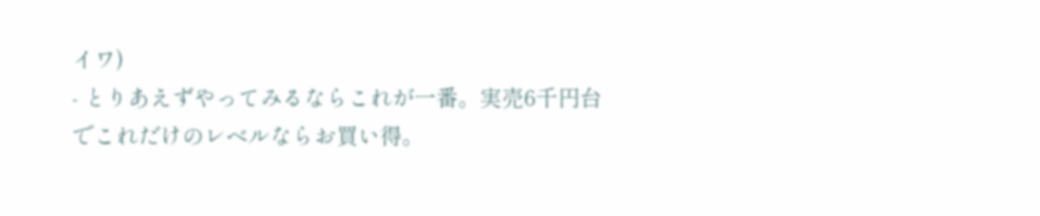イワ)
- とりあえずやってみるならこれが一番。実売6千円台でこれだけのレベルならお買い得。